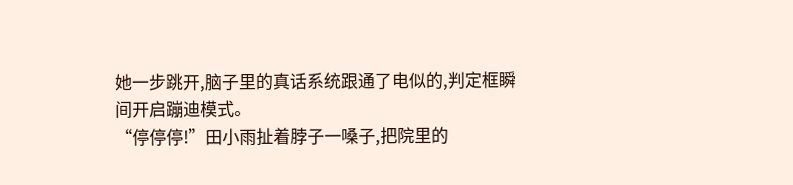她一步跳开,脑子里的真话系统跟通了电似的,判定框瞬间开启蹦迪模式。
“停停停!”田小雨扯着脖子一嗓子,把院里的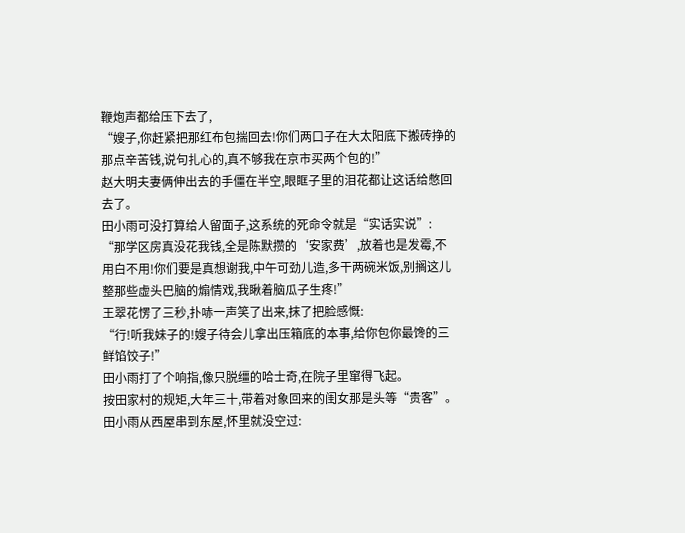鞭炮声都给压下去了,
“嫂子,你赶紧把那红布包揣回去!你们两口子在大太阳底下搬砖挣的那点辛苦钱,说句扎心的,真不够我在京市买两个包的!”
赵大明夫妻俩伸出去的手僵在半空,眼眶子里的泪花都让这话给憋回去了。
田小雨可没打算给人留面子,这系统的死命令就是“实话实说”:
“那学区房真没花我钱,全是陈默攒的‘安家费’,放着也是发霉,不用白不用!你们要是真想谢我,中午可劲儿造,多干两碗米饭,别搁这儿整那些虚头巴脑的煽情戏,我瞅着脑瓜子生疼!”
王翠花愣了三秒,扑哧一声笑了出来,抹了把脸感慨:
“行!听我妹子的!嫂子待会儿拿出压箱底的本事,给你包你最馋的三鲜馅饺子!”
田小雨打了个响指,像只脱缰的哈士奇,在院子里窜得飞起。
按田家村的规矩,大年三十,带着对象回来的闺女那是头等“贵客”。
田小雨从西屋串到东屋,怀里就没空过: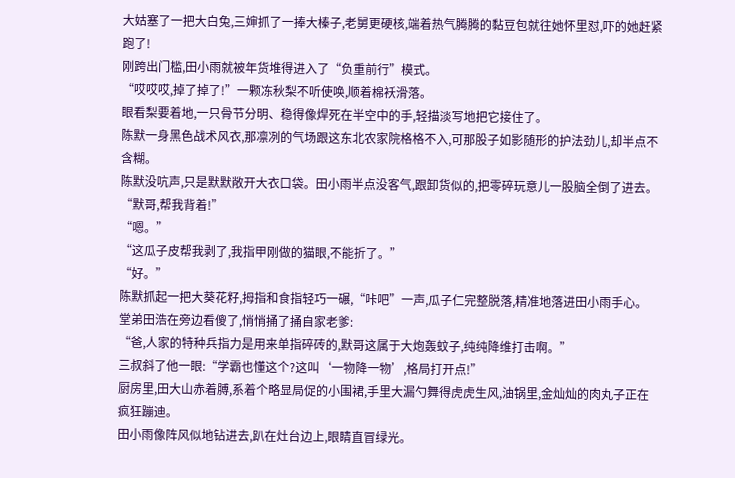大姑塞了一把大白兔,三婶抓了一捧大榛子,老舅更硬核,端着热气腾腾的黏豆包就往她怀里怼,吓的她赶紧跑了!
刚跨出门槛,田小雨就被年货堆得进入了“负重前行”模式。
“哎哎哎,掉了掉了!”一颗冻秋梨不听使唤,顺着棉袄滑落。
眼看梨要着地,一只骨节分明、稳得像焊死在半空中的手,轻描淡写地把它接住了。
陈默一身黑色战术风衣,那凛冽的气场跟这东北农家院格格不入,可那股子如影随形的护法劲儿,却半点不含糊。
陈默没吭声,只是默默敞开大衣口袋。田小雨半点没客气,跟卸货似的,把零碎玩意儿一股脑全倒了进去。
“默哥,帮我背着!”
“嗯。”
“这瓜子皮帮我剥了,我指甲刚做的猫眼,不能折了。”
“好。”
陈默抓起一把大葵花籽,拇指和食指轻巧一碾,“咔吧”一声,瓜子仁完整脱落,精准地落进田小雨手心。
堂弟田浩在旁边看傻了,悄悄捅了捅自家老爹:
“爸,人家的特种兵指力是用来单指碎砖的,默哥这属于大炮轰蚊子,纯纯降维打击啊。”
三叔斜了他一眼:“学霸也懂这个?这叫‘一物降一物’,格局打开点!”
厨房里,田大山赤着膊,系着个略显局促的小围裙,手里大漏勺舞得虎虎生风,油锅里,金灿灿的肉丸子正在疯狂蹦迪。
田小雨像阵风似地钻进去,趴在灶台边上,眼睛直冒绿光。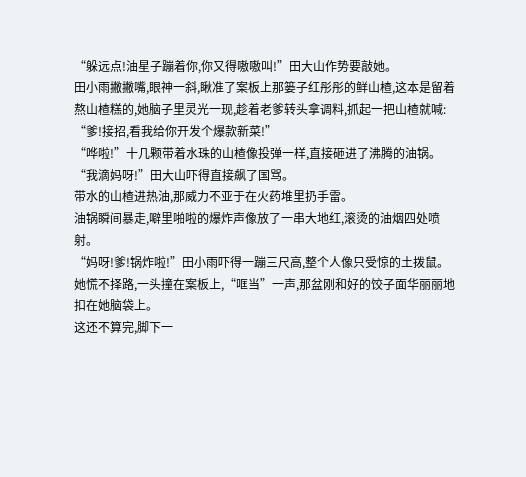“躲远点!油星子蹦着你,你又得嗷嗷叫!”田大山作势要敲她。
田小雨撇撇嘴,眼神一斜,瞅准了案板上那篓子红彤彤的鲜山楂,这本是留着熬山楂糕的,她脑子里灵光一现,趁着老爹转头拿调料,抓起一把山楂就喊:
“爹!接招,看我给你开发个爆款新菜!”
“哗啦!”十几颗带着水珠的山楂像投弹一样,直接砸进了沸腾的油锅。
“我滴妈呀!”田大山吓得直接飙了国骂。
带水的山楂进热油,那威力不亚于在火药堆里扔手雷。
油锅瞬间暴走,噼里啪啦的爆炸声像放了一串大地红,滚烫的油烟四处喷射。
“妈呀!爹!锅炸啦!”田小雨吓得一蹦三尺高,整个人像只受惊的土拨鼠。
她慌不择路,一头撞在案板上,“哐当”一声,那盆刚和好的饺子面华丽丽地扣在她脑袋上。
这还不算完,脚下一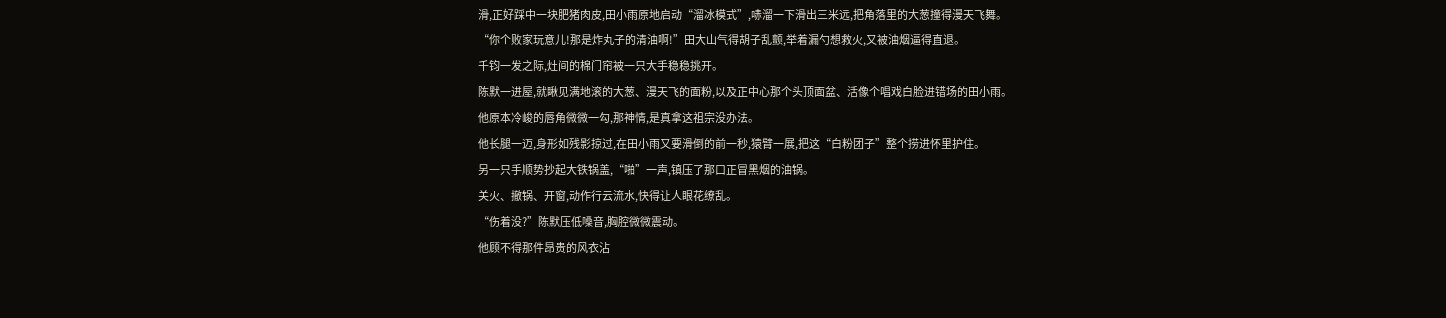滑,正好踩中一块肥猪肉皮,田小雨原地启动“溜冰模式”,哧溜一下滑出三米远,把角落里的大葱撞得漫天飞舞。
“你个败家玩意儿!那是炸丸子的清油啊!”田大山气得胡子乱颤,举着漏勺想救火,又被油烟逼得直退。
千钧一发之际,灶间的棉门帘被一只大手稳稳挑开。
陈默一进屋,就瞅见满地滚的大葱、漫天飞的面粉,以及正中心那个头顶面盆、活像个唱戏白脸进错场的田小雨。
他原本冷峻的唇角微微一勾,那神情,是真拿这祖宗没办法。
他长腿一迈,身形如残影掠过,在田小雨又要滑倒的前一秒,猿臂一展,把这“白粉团子”整个捞进怀里护住。
另一只手顺势抄起大铁锅盖,“啪”一声,镇压了那口正冒黑烟的油锅。
关火、撤锅、开窗,动作行云流水,快得让人眼花缭乱。
“伤着没?”陈默压低嗓音,胸腔微微震动。
他顾不得那件昂贵的风衣沾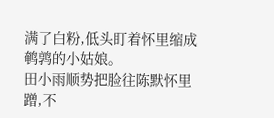满了白粉,低头盯着怀里缩成鹌鹑的小姑娘。
田小雨顺势把脸往陈默怀里蹭,不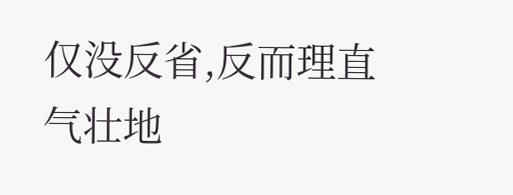仅没反省,反而理直气壮地